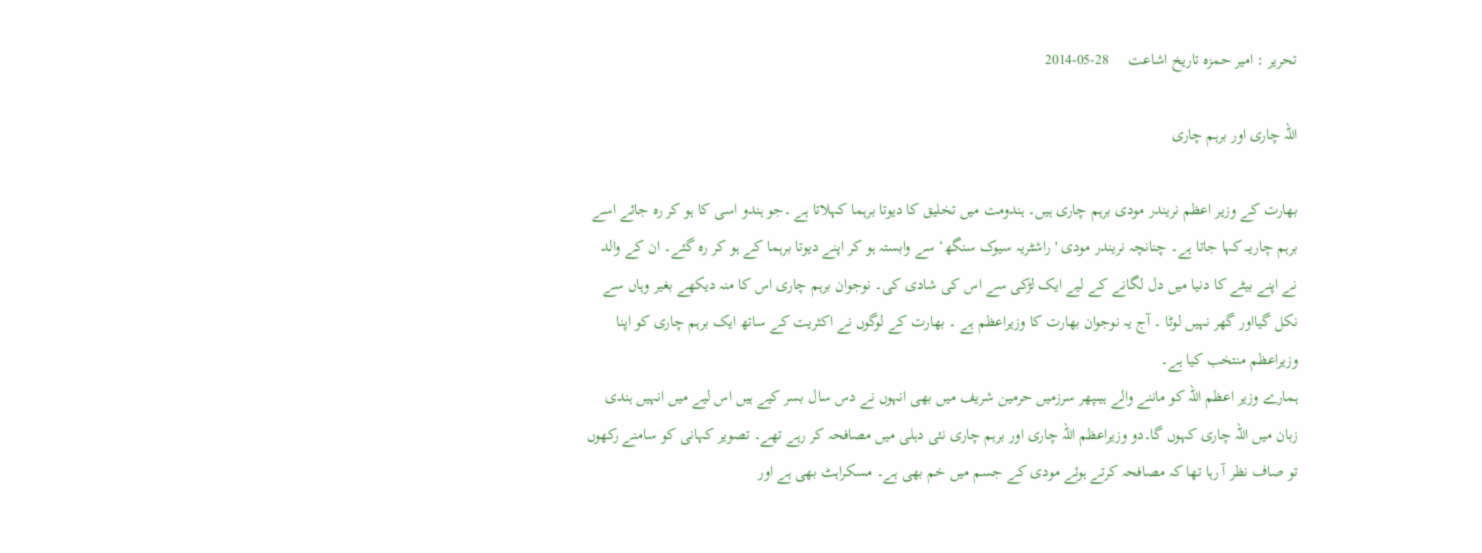تحریر : امیر حمزہ تاریخ اشاعت     28-05-2014

اللہ چاری اور برہم چاری

بھارت کے وزیر اعظم نریندر مودی برہم چاری ہیں۔ ہندومت میں تخلیق کا دیوتا برہما کہلاتا ہے ۔جو ہندو اسی کا ہو کر رہ جائے اسے برہم چاریـــ کہا جاتا ہے۔ چنانچہ نریندر مودی ' راشٹریہ سیوک سنگھ‘ سے وابستہ ہو کر اپنے دیوتا برہما کے ہو کر رہ گئے۔ ان کے والد نے اپنے بیٹے کا دنیا میں دل لگانے کے لیے ایک لڑکی سے اس کی شادی کی۔ نوجوان برہم چاری اس کا منہ دیکھے بغیر وہاں سے نکل گیااور گھر نہیں لوٹا ۔ آج یہ نوجوان بھارت کا وزیراعظم ہے ۔ بھارت کے لوگوں نے اکثریت کے ساتھ ایک برہم چاری کو اپنا وزیراعظم منتخب کیا ہے۔
ہمارے وزیر اعظم اللہ کو ماننے والے ہیںپھر سرزمیں حرمین شریف میں بھی انہوں نے دس سال بسر کیے ہیں اس لیے میں انہیں ہندی زبان میں اللہ چاری کہوں گا۔دو وزیراعظم اللہ چاری اور برہم چاری نئی دہلی میں مصافحہ کر رہے تھے۔ تصویر کہانی کو سامنے رکھوں تو صاف نظر آ رہا تھا کہ مصافحہ کرتے ہوئے مودی کے جسم میں خم بھی ہے۔ مسکراہٹ بھی ہے اور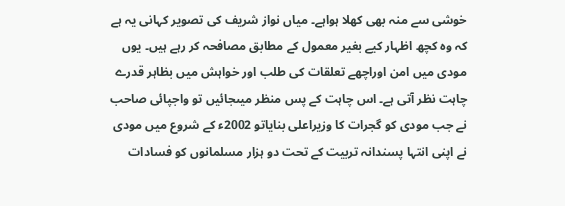خوشی سے منہ بھی کھلا ہواہے۔ میاں نواز شریف کی تصویر کہانی یہ ہے کہ وہ کچھ اظہار کیے بغیر معمول کے مطابق مصافحہ کر رہے ہیں۔ یوں مودی میں امن اوراچھے تعلقات کی طلب اور خواہش میں بظاہر قدرے چاہت نظر آتی ہے۔ اس چاہت کے پس منظر میںجائیں تو واجپائی صاحب نے جب مودی کو گجرات کا وزیراعلی بنایاتو 2002ء کے شروع میں مودی نے اپنی انتہا پسندانہ تربیت کے تحت دو ہزار مسلمانوں کو فسادات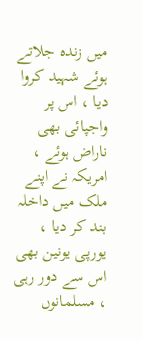میں زندہ جلاتے ہوئے شہید کروا دیا ، اس پر واجپائی بھی ناراض ہوئے ، امریکہ نے اپنے ملک میں داخلہ بند کر دیا ، یورپی یونین بھی اس سے دور رہی ، مسلمانوں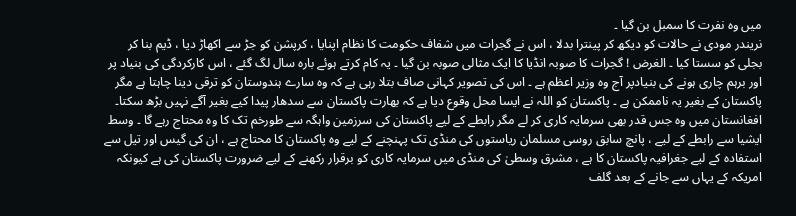میں وہ نفرت کا سمبل بن گیا ۔
نریندر مودی نے حالات کو دیکھ کر پینترا بدلا ، اس نے گجرات میں شفاف حکومت کا نظام اپنایا ، کرپشن کو جڑ سے اکھاڑ دیا ، ڈیم بنا کر بجلی کو سستا کیا ۔ الغرض ! گجرات کا صوبہ انڈیا کا ایک مثالی صوبہ بن گیا ۔ یہ کام کرتے ہوئے بارہ سال لگ گئے ، اس کارکردگی کی بنیاد پر اور برہم چاری ہونے کی بنیادپر آج وہ وزیر اعظم ہے ۔ اس کی تصویر کہانی صاف بتلا رہی ہے کہ وہ سارے ہندوستان کو ترقی دینا چاہتا ہے مگر پاکستان کے بغیر یہ ناممکن ہے ۔ پاکستان کو اللہ نے ایسا محل وقوع دیا ہے کہ بھارت پاکستان سے سدھار پیدا کیے بغیر آگے نہیں بڑھ سکتا۔ افغانستان میں وہ جس قدر بھی سرمایہ کاری کر لے مگر رابطے کے لیے پاکستان کی سرزمین واہگہ سے طورخم تک کا وہ محتاج رہے گا ۔ وسط ایشیا سے رابطے کے لیے ، پانچ سابق روسی مسلمان ریاستوں کی منڈی تک پہنچنے کے لیے وہ پاکستان کا محتاج ہے ، ان کی گیس اور تیل سے استفادہ کے لیے جغرافیہ پاکستان کا ہے ، مشرق وسطیٰ کی منڈی میں سرمایہ کاری کو برقرار رکھنے کے لیے ضرورت پاکستان کی ہے کیونکہ امریکہ کے یہاں سے جانے کے بعد گلف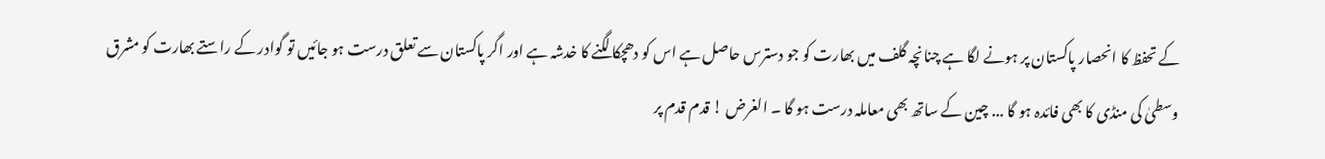کے تحفظ کا انحصار پاکستان پر ہونے لگا ہے چنانچہ گلف میں بھارت کو جو دسترس حاصل ہے اس کو دھچکا لگنے کا خدشہ ہے اور اگر پاکستان سے تعلق درست ہو جائیں تو گوادر کے راستے بھارت کو مشرق وسطیٰ کی منڈی کا بھی فائدہ ہو گا ... چین کے ساتھ بھی معاملہ درست ہو گا ۔ الغرض ! قدم قدم پر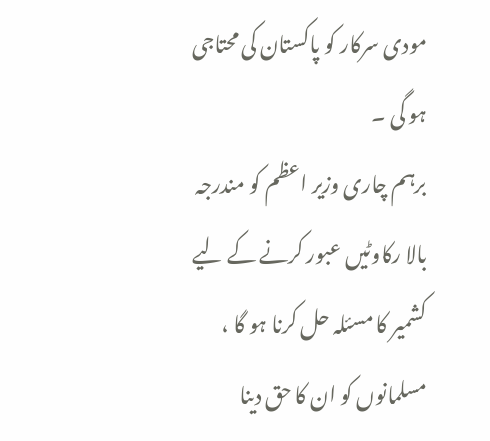مودی سرکار کو پاکستان کی محتاجی ہو گی ۔
برہم چاری وزیر اعظم کو مندرجہ بالا رکاوٹیں عبور کرنے کے لیے کشمیر کا مسئلہ حل کرنا ہو گا ، مسلمانوں کو ان کا حق دینا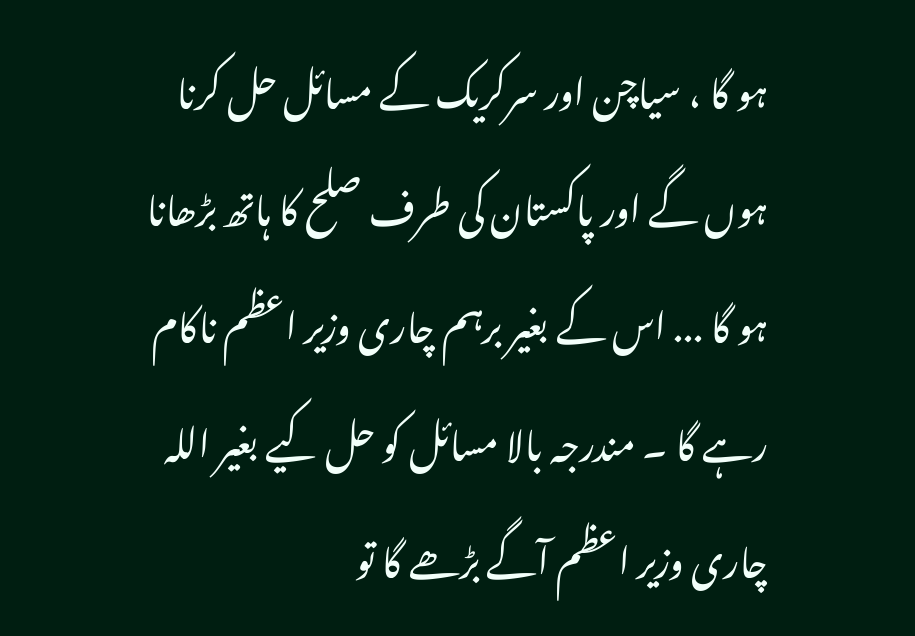ہو گا ، سیاچن اور سرکریک کے مسائل حل کرنا ہوں گے اور پاکستان کی طرف صلح کا ہاتھ بڑھانا ہو گا ... اس کے بغیر برہم چاری وزیر اعظم ناکام رہے گا ۔ مندرجہ بالا مسائل کو حل کیے بغیر اللہ چاری وزیر اعظم آگے بڑھے گا تو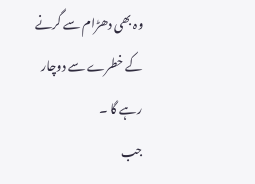وہ بھی دھڑام سے گرنے کے خطرے سے دوچار رہے گا ۔
جب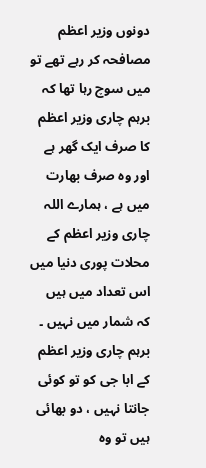دونوں وزیر اعظم مصافحہ کر رہے تھے تو میں سوچ رہا تھا کہ برہم چاری وزیر اعظم کا صرف ایک گھر ہے اور وہ صرف بھارت میں ہے ، ہمارے اللہ چاری وزیر اعظم کے محلات پوری دنیا میں اس تعداد میں ہیں کہ شمار میں نہیں ۔ برہم چاری وزیر اعظم کے ابا جی کو تو کوئی جانتا نہیں ، دو بھائی ہیں تو وہ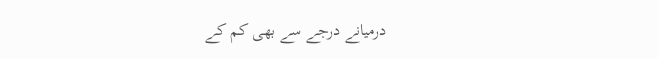درمیانے درجے سے بھی کم کے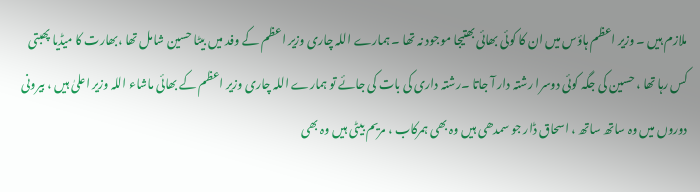ملازم ہیں ۔ وزیر اعظم ہاؤس میں ان کا کوئی بھائی بھتیجا موجود نہ تھا ۔ ہمارے اللہ چاری وزیر اعظم کے وفد میں بیٹا حسین شامل تھا ،بھارت کا میڈیا پھبتی کس رہا تھا ، حسین کی جگہ کوئی دوسرا رشتہ دار آ جاتا ۔رشتہ داری کی بات کی جائے تو ہمارے اللہ چاری وزیر اعظم کے بھائی ماشاء اللہ وزیر اعلیٰ ہیں ، بیرونی دوروں میں وہ ساتھ ساتھ ، اسحاق ڈار جو سمدھی ہیں وہ بھی ہمرکاب ، مریم بیٹی ہیں وہ بھی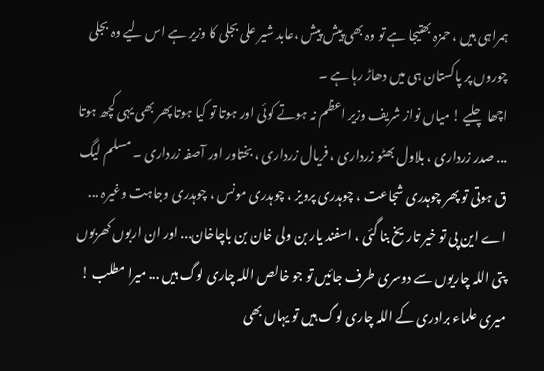ہمراہی ہیں ، حمزہ بھتیجا ہے تو وہ بھی پیش پیش ،عابد شیر علی بجلی کا وزیر ہے اس لیے وہ بجلی چوروں پر پاکستان ہی میں دھاڑ رہا ہے ۔
اچھا چلیے ! میاں نواز شریف وزیر اعظم نہ ہوتے کوئی اور ہوتا تو کیا ہوتا پھر بھی یہی کچھ ہوتا ... صدر زرداری ، بلاول بھٹو زرداری ، فریال زرداری ، بختاور اور آصفہ زرداری ۔ مسلم لیگ ق ہوتی تو پھر چوہدری شجاعت ، چوہدری پرویز ، چوہدری مونس ، چوہدری وجاہت وغیرہ ... اے این پی تو خیر تاریخ بنا گئی ، اسفند یار بن ولی خان بن باچاخان... اور ان اربوں کھربوں پتی اللہ چاریوں سے دوسری طرف جائیں تو جو خالص اللہ چاری لوگ ہیں ... میرا مطلب ! میری علماء برادری کے اللہ چاری لوگ ہیں تو یہاں بھی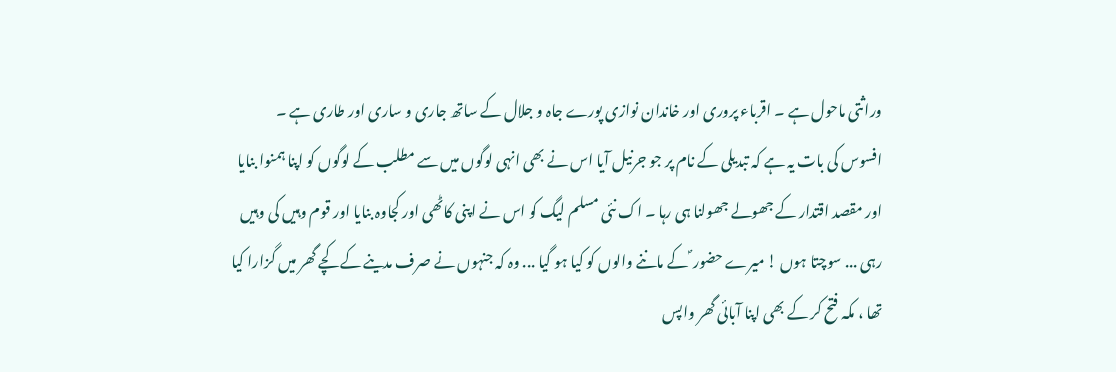وراثتی ماحول ہے ۔ اقرباء پروری اور خاندان نوازی پورے جاہ و جلال کے ساتھ جاری و ساری اور طاری ہے ۔
افسوس کی بات یہ ہے کہ تبدیلی کے نام پر جو جرنیل آیا اس نے بھی انہی لوگوں میں سے مطلب کے لوگوں کو اپنا ہمنوا بنایا اور مقصد اقتدار کے جھولے جھولنا ہی رہا ۔ اک نئی مسلم لیگ کو اس نے اپنی کاٹھی اور کجاوہ بنایا اور قوم وہیں کی وہیں رہی ... سوچتا ہوں ! میرے حضور ؐ کے ماننے والوں کو کیا ہو گیا ... وہ کہ جنہوں نے صرف مدینے کے کچے گھر میں گزارا کیا تھا ، مکہ فتح کر کے بھی اپنا آبائی گھر واپس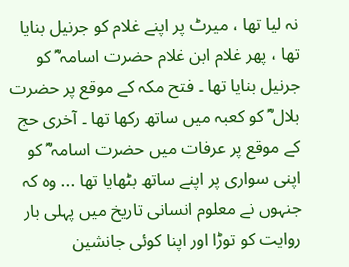نہ لیا تھا ، میرٹ پر اپنے غلام کو جرنیل بنایا تھا ، پھر غلام ابن غلام حضرت اسامہ ؓ کو جرنیل بنایا تھا ۔ فتح مکہ کے موقع پر حضرت بلال ؓ کو کعبہ میں ساتھ رکھا تھا ۔ آخری حج کے موقع پر عرفات میں حضرت اسامہ ؓ کو اپنی سواری پر اپنے ساتھ بٹھایا تھا ... وہ کہ جنہوں نے معلوم انسانی تاریخ میں پہلی بار روایت کو توڑا اور اپنا کوئی جانشین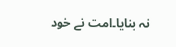نہ بنایا۔امت نے خود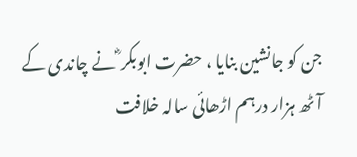جن کو جانشین بنایا ، حضرت ابوبکر ؓ نے چاندی کے آٹھ ہزار درہم اڑھائی سالہ خلافت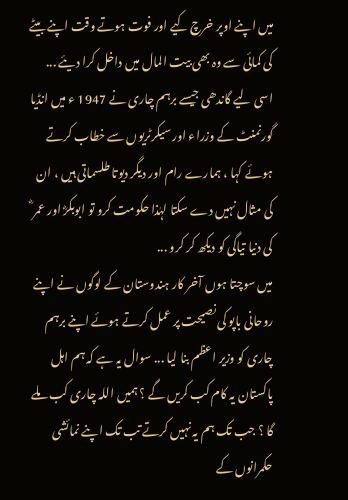میں اپنے اوپر خرچ کیے اور فوت ہوتے وقت اپنے بیٹے کی کمائی سے وہ بھی بیت المال میں داخل کرا دیئے ... اسی لیے گاندھی جیسے برہم چاری نے 1947 ء میں انڈیا گورنمنٹ کے وزراء اور سیکرٹریوں سے خطاب کرتے ہوئے کہا ، ہمارے رام اور دیگر دیوتا طلسماتی ہیں ، ان کی مثال نہیں دے سکتا لہٰذا حکومت کرو تو ابوبکرؓ اور عمر ؓ کی دنیا تیاگی کو دیکھ کر کرو ...
میں سوچتا ہوں آخر کار ہندوستان کے لوگوں نے اپنے روحانی باپو کی نصیحت پر عمل کرتے ہوئے اپنے برہم چاری کو وزیر اعظم بنا لیا ... سوال یہ ہے کہ ہم اہل پاکستان یہ کام کب کریں گے ؟ ہمیں اللہ چاری کب ملے گا ؟ جب تک ہم یہ نہیں کرتے تب تک اپنے نمائشی حکمرانوں کے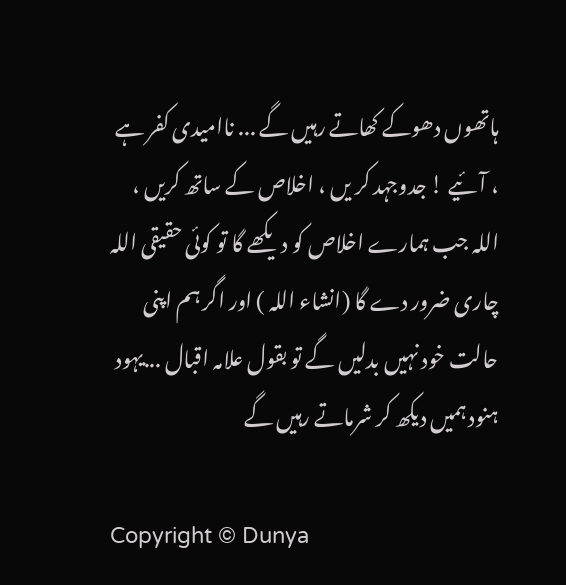ہاتھوں دھوکے کھاتے رہیں گے ... ناامیدی کفر ہے ، آئیے ! جدوجہد کر یں ، اخلاص کے ساتھ کریں ، اللہ جب ہمارے اخلاص کو دیکھے گا تو کوئی حقیقی اللہ چاری ضرور دے گا (انشاء اللہ ) اور اگر ہم اپنی حالت خود نہیں بدلیں گے تو بقول علامہ اقبال ...یہود ہنود ہمیں دیکھ کر شرماتے رہیں گے

Copyright © Dunya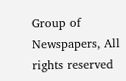Group of Newspapers, All rights reserved